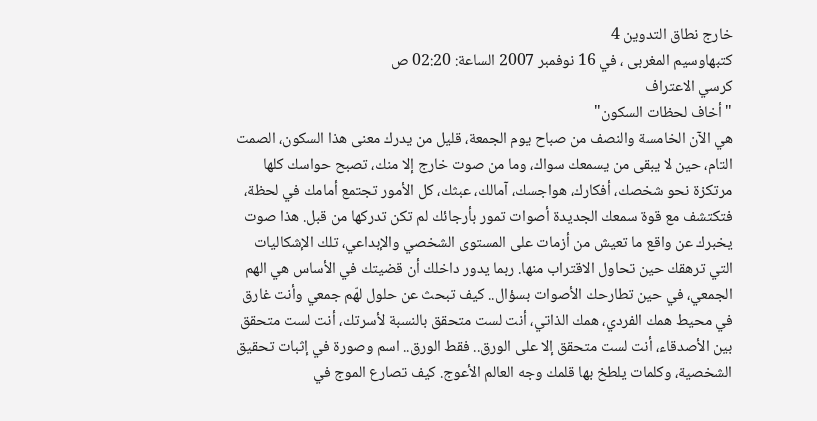خارج نطاق التدوين 4
كتبهاوسيم المغربى ، في 16 نوفمبر 2007 الساعة: 02:20 ص
كرسي الاعتراف
"أخاف لحظات السكون"
هي الآن الخامسة والنصف من صباح يوم الجمعة، قليل من يدرك معنى هذا السكون، الصمت التام، حين لا يبقى من يسمعك سواك، وما من صوت خارج إلا منك، تصبح حواسك كلها مرتكزة نحو شخصك، أفكارك، هواجسك، آمالك، عبثك، كل الأمور تجتمع أمامك في لحظة، فتكتشف مع قوة سمعك الجديدة أصوات تمور بأرجائك لم تكن تدركها من قبل. هذا صوت يخبرك عن واقع ما تعيش من أزمات على المستوى الشخصي والإبداعي، تلك الإشكاليات التي ترهقك حين تحاول الاقتراب منها. ربما يدور داخلك أن قضيتك في الأساس هي الهم الجمعي، في حين تطارحك الأصوات بسؤال.. كيف تبحث عن حلول لهّم جمعي وأنت غارق في محيط همك الفردي، همك الذاتي، أنت لست متحقق بالنسبة لأسرتك، أنت لست متحقق بين الأصدقاء، أنت لست متحقق إلا على الورق.. فقط الورق.. اسم وصورة في إثبات تحقيق الشخصية، وكلمات يلطخ بها قلمك وجه العالم الأعوج. كيف تصارع الموج في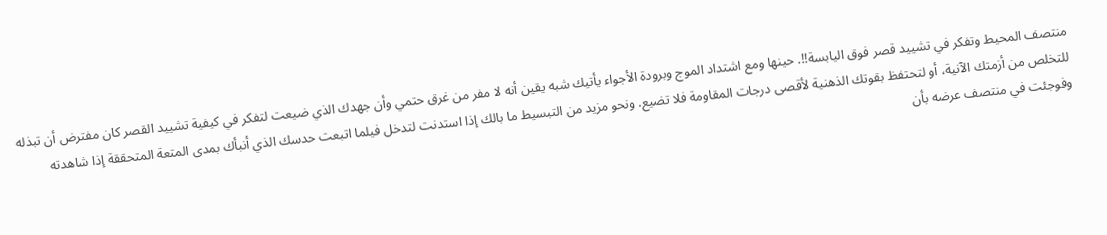منتصف المحيط وتفكر في تشييد قصر فوق اليابسة!!. حينها ومع اشتداد الموج وبرودة الأجواء يأتيك شبه يقين أنه لا مفر من غرق حتمي وأن جهدك الذي ضيعت لتفكر في كيفية تشييد القصر كان مفترض أن تبذله للتخلص من أزمتك الآنية، أو لتحتفظ بقوتك الذهنية لأقصى درجات المقاومة فلا تضيع. ونحو مزيد من التبسيط ما بالك إذا استدنت لتدخل فيلما اتبعت حدسك الذي أنبأك بمدى المتعة المتحققة إذا شاهدته وفوجئت في منتصف عرضه بأن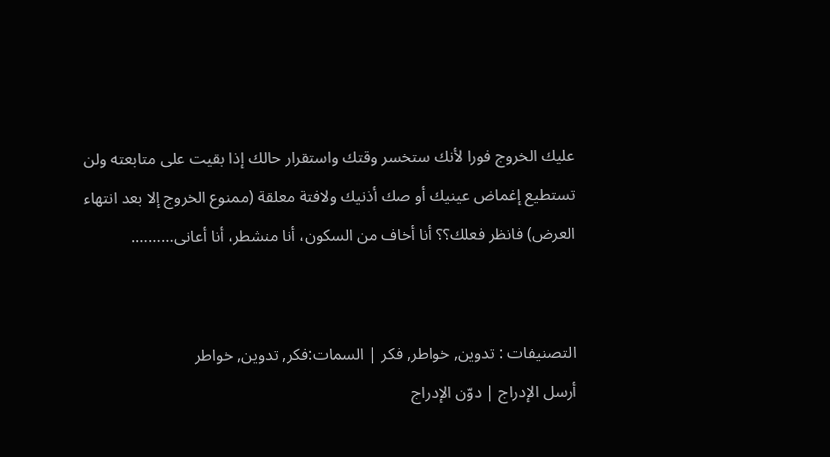عليك الخروج فورا لأنك ستخسر وقتك واستقرار حالك إذا بقيت على متابعته ولن تستطيع إغماض عينيك أو صك أذنيك ولافتة معلقة (ممنوع الخروج إلا بعد انتهاء العرض) فانظر فعلك؟؟ أنا أخاف من السكون، أنا منشطر، أنا أعانى……….


التصنيفات : تدوين, خواطر, فكر | السمات:فكر, تدوين, خواطر
أرسل الإدراج | دوّن الإدراج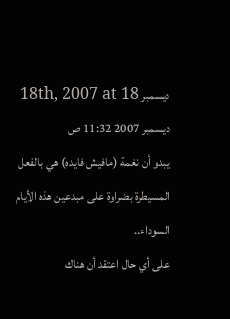ديسمبر 18th, 2007 at 18 ديسمبر 2007 11:32 ص
يبدو أن نغمة (مافيش فايده) هي بالفعل المسيطرة بضراوة على مبدعين هذه الأيام السوداء..
على أي حال اعتقد أن هناك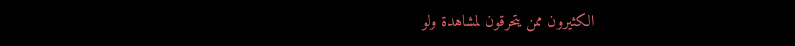الكثيرون ممن يتحرقون لمشاهدة ولو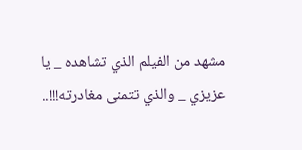مشهد من الفيلم الذي تشاهده _ يا عزيزي _ والذي تتمنى مغادرته!!!..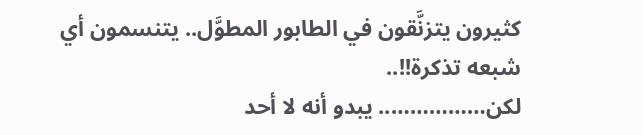كثيرون يتزنَّقون في الطابور المطوَّل.. يتنسمون أي شبعه تذكرة!!..
لكن…………….. يبدو أنه لا أحد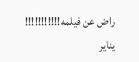راض عن فيلمه!!!!!!!!!!!
يناير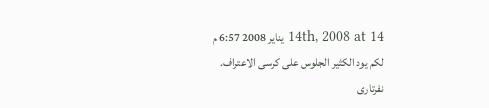14th, 2008 at 14 يناير 2008 6:57 م
لكم يود الكثير الجلوس على كرسى الاعتراف.
نفرتارى